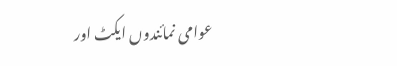عوامی نمائندوں ایکٹ اور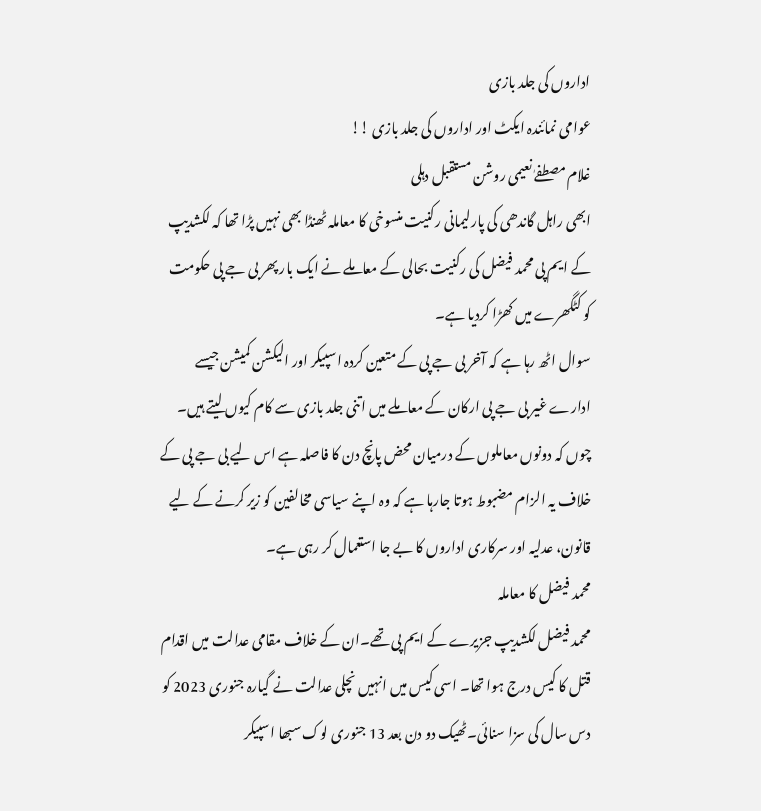اداروں کی جلد بازی
عوامی نمائندہ ایکٹ اور اداروں کی جلد بازی !!
غلام مصطفےٰ نعیمی روشن مستقبل دہلی
ابھی راہل گاندھی کی پارلیمانی رکنیت منسوخی کا معاملہ ٹھنڈا بھی نہیں پڑا تھا کہ لکشدیپ کے ایم پی محمد فیضل کی رکنیت بحالی کے معاملے نے ایک بار پھر بی جے پی حکومت کو کٹگھرے میں کھڑا کردیا ہے۔
سوال اٹھ رہا ہے کہ آخر بی جے پی کے متعین کردہ اسپیکر اور الیکشن کمیشن جیسے ادارے غیر بی جے پی ارکان کے معاملے میں اتنی جلد بازی سے کام کیوں لیتے ہیں۔
چوں کہ دونوں معاملوں کے درمیان محض پانچ دن کا فاصلہ ہے اس لیے بی جے پی کے خلاف یہ الزام مضبوط ہوتا جارہا ہے کہ وہ اپنے سیاسی مخالفین کو زیر کرنے کے لیے قانون، عدلیہ اور سرکاری اداروں کا بے جا استعمال کر رہی ہے۔
محمد فیضل کا معاملہ
محمد فیضل لکشدیپ جزیرے کے ایم پی تھے۔ان کے خلاف مقامی عدالت میں اقدام قتل کا کیس درج ہوا تھا۔ اسی کیس میں انہیں نچلی عدالت نے گیارہ جنوری 2023 کو دس سال کی سزا سنائی۔ٹھیک دو دن بعد 13 جنوری لوک سبھا اسپیکر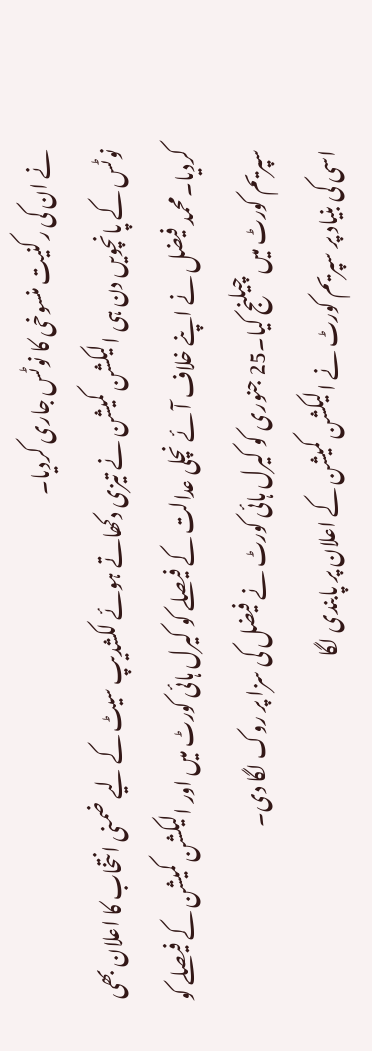نے ان کی رکنیت منسوخی کا نوٹس جاری کردیا۔
نوٹس کے پانچویں دن ہی الیکشن کمیشن نے تیزی دکھاتے ہوئے لکشدیپ سیٹ کے لیے ضمنی انتخاب کا اعلان بھی کردیا۔محمد فیضل نے اپنے خلاف آئے نچلی عدالت کے فیصلے کو کیرل ہائی کورٹ میں اور الیکشن کمیشن کے فیصلے کو سپریم کورٹ میں چیلنج کیا۔25 جنوری کو کیرل ہائی کورٹ نے فیضل کی سزا پر روک لگا دی۔
اسی کی بنیاد پر سپریم کورٹ نے الیکشن کمیشن کے اعلان پر پابندی لگا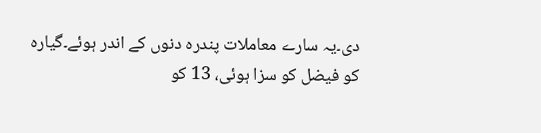دی۔یہ سارے معاملات پندرہ دنوں کے اندر ہوئے۔گیارہ کو فیضل کو سزا ہوئی، 13 کو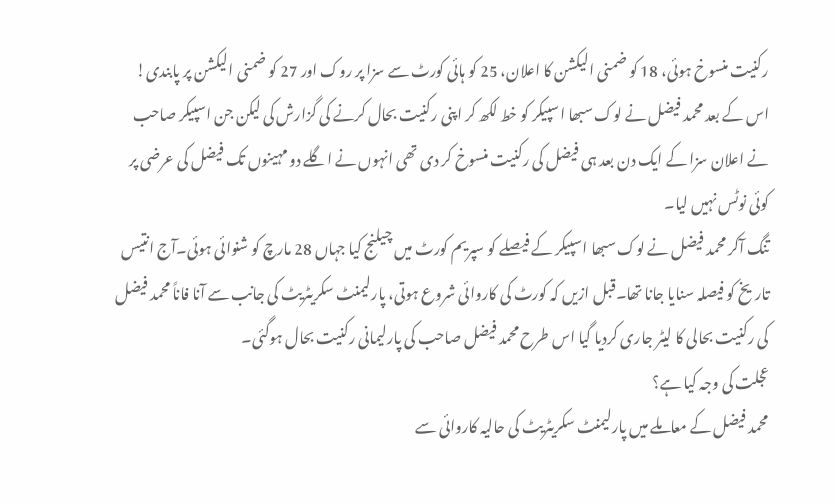رکنیت منسوخ ہوئی، 18 کو ضمنی الیکشن کا اعلان، 25 کو ہائی کورٹ سے سزا پر روک اور 27 کو ضمنی الیکشن پر پابندی!
اس کے بعد محمد فیضل نے لوک سبھا اسپیکر کو خط لکھ کر اپنی رکنیت بحال کرنے کی گزارش کی لیکن جن اسپیکر صاحب نے اعلان سزا کے ایک دن بعد ہی فیضل کی رکنیت منسوخ کر دی تھی انہوں نے اگلے دو مہینوں تک فیضل کی عرضی پر کوئی نوٹس نہیں لیا۔
تنگ آکر محمد فیضل نے لوک سبھا اسپیکر کے فیصلے کو سپریم کورٹ میں چیلنج کیا جہاں 28 مارچ کو شنوائی ہوئی۔آج انتیس تاریخ کو فیصلہ سنایا جانا تھا۔قبل ازیں کہ کورٹ کی کاروائی شروع ہوتی، پارلیمنٹ سکریٹریٹ کی جانب سے آنا فاناً محمد فیضل کی رکنیت بحالی کا لیٹر جاری کردیا گیا اس طرح محمد فیضل صاحب کی پارلیمانی رکنیت بحال ہوگئی۔
عجلت کی وجہ کیا ہے؟
محمد فیضل کے معاملے میں پارلیمنٹ سکریٹریٹ کی حالیہ کاروائی سے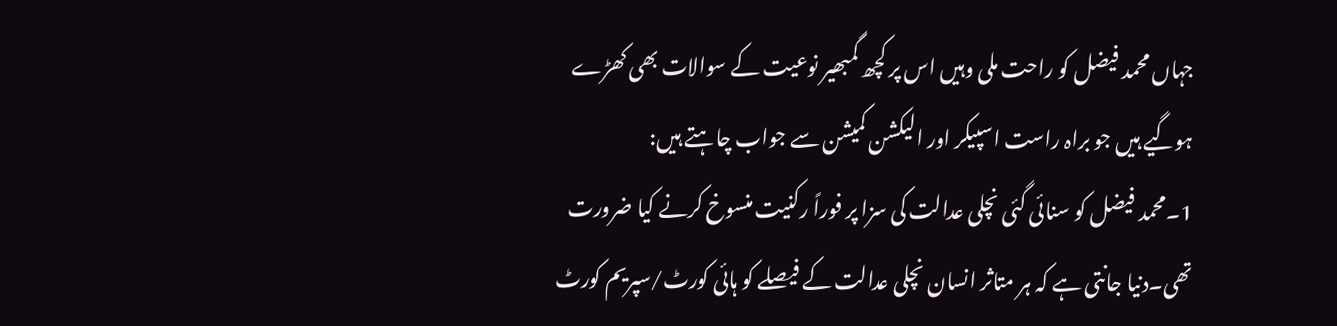جہاں محمد فیضل کو راحت ملی وہیں اس پر کچھ گمبھیر نوعیت کے سوالات بھی کھڑے ہوگیے ہیں جو براہ راست اسپیکر اور الیکشن کمیشن سے جواب چاہتے ہیں:
1۔محمد فیضل کو سنائی گئی نچلی عدالت کی سزا پر فوراً رکنیت منسوخ کرنے کیا ضرورت تھی۔دنیا جانتی ہے کہ ہر متاثر انسان نچلی عدالت کے فیصلے کو ہائی کورٹ/سپریم کورٹ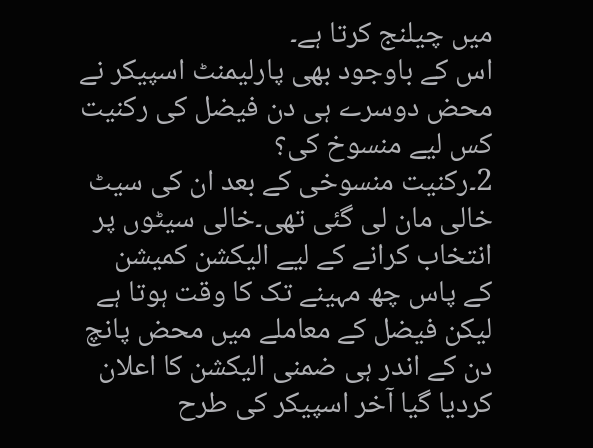میں چیلنج کرتا ہے۔
اس کے باوجود بھی پارلیمنٹ اسپیکر نے محض دوسرے ہی دن فیضل کی رکنیت کس لیے منسوخ کی؟
2۔رکنیت منسوخی کے بعد ان کی سیٹ خالی مان لی گئی تھی۔خالی سیٹوں پر انتخاب کرانے کے لیے الیکشن کمیشن کے پاس چھ مہینے تک کا وقت ہوتا ہے لیکن فیضل کے معاملے میں محض پانچ دن کے اندر ہی ضمنی الیکشن کا اعلان کردیا گیا آخر اسپیکر کی طرح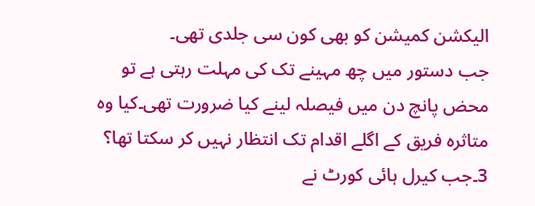الیکشن کمیشن کو بھی کون سی جلدی تھی۔
جب دستور میں چھ مہینے تک کی مہلت رہتی ہے تو محض پانچ دن میں فیصلہ لینے کیا ضرورت تھی۔کیا وہ متاثرہ فریق کے اگلے اقدام تک انتظار نہیں کر سکتا تھا؟
3۔جب کیرل ہائی کورٹ نے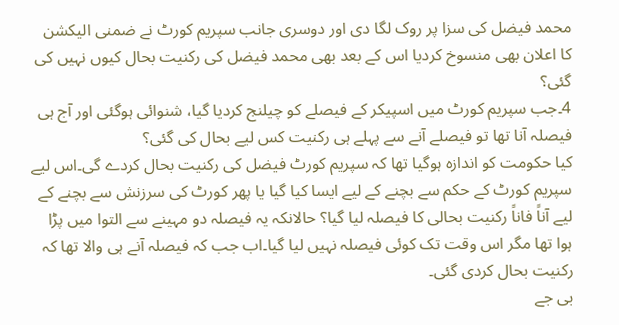محمد فیضل کی سزا پر روک لگا دی اور دوسری جانب سپریم کورٹ نے ضمنی الیکشن کا اعلان بھی منسوخ کردیا اس کے بعد بھی محمد فیضل کی رکنیت بحال کیوں نہیں کی گئی؟
4۔جب سپریم کورٹ میں اسپیکر کے فیصلے کو چیلنج کردیا گیا، شنوائی ہوگئی اور آج ہی فیصلہ آنا تھا تو فیصلے آنے سے پہلے ہی رکنیت کس لیے بحال کی گئی؟
کیا حکومت کو اندازہ ہوگیا تھا کہ سپریم کورٹ فیضل کی رکنیت بحال کردے گی۔اس لیے سپریم کورٹ کے حکم سے بچنے کے لیے ایسا کیا گیا یا پھر کورٹ کی سرزنش سے بچنے کے لیے آناً فاناً رکنیت بحالی کا فیصلہ لیا گیا؟ حالانکہ یہ فیصلہ دو مہینے سے التوا میں پڑا ہوا تھا مگر اس وقت تک کوئی فیصلہ نہیں لیا گیا۔اب جب کہ فیصلہ آنے ہی والا تھا کہ رکنیت بحال کردی گئی۔
بی جے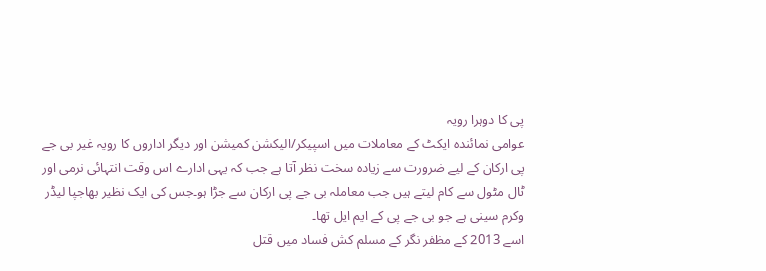پی کا دوہرا رویہ
عوامی نمائندہ ایکٹ کے معاملات میں اسپیکر/الیکشن کمیشن اور دیگر اداروں کا رویہ غیر بی جے پی ارکان کے لیے ضرورت سے زیادہ سخت نظر آتا ہے جب کہ یہی ادارے اس وقت انتہائی نرمی اور ٹال مٹول سے کام لیتے ہیں جب معاملہ بی جے پی ارکان سے جڑا ہو۔جس کی ایک نظیر بھاجپا لیڈر وکرم سینی ہے جو بی جے پی کے ایم ایل تھا۔
اسے 2013 کے مظفر نگر کے مسلم کش فساد میں قتل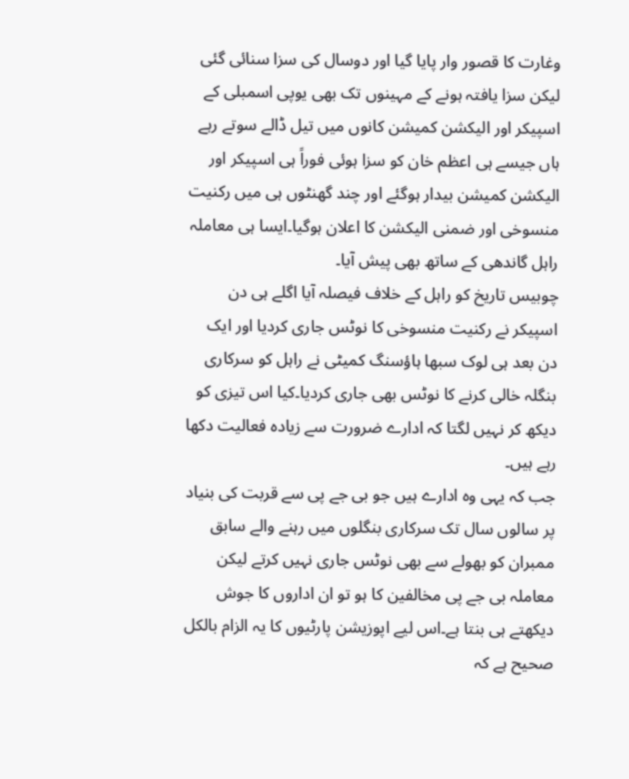وغارت کا قصور وار پایا گیا اور دوسال کی سزا سنائی گئی لیکن سزا یافتہ ہونے کے مہینوں تک بھی یوپی اسمبلی کے اسپیکر اور الیکشن کمیشن کانوں میں تیل ڈالے سوتے رہے ہاں جیسے ہی اعظم خان کو سزا ہوئی فوراً ہی اسپیکر اور الیکشن کمیشن بیدار ہوگئے اور چند گھنٹوں ہی میں رکنیت منسوخی اور ضمنی الیکشن کا اعلان ہوگیا۔ایسا ہی معاملہ راہل گاندھی کے ساتھ بھی پیش آیا۔
چوبیس تاریخ کو راہل کے خلاف فیصلہ آیا اگلے ہی دن اسپیکر نے رکنیت منسوخی کا نوٹس جاری کردیا اور ایک دن بعد ہی لوک سبھا ہاؤسنگ کمیٹی نے راہل کو سرکاری بنگلہ خالی کرنے کا نوٹس بھی جاری کردیا۔کیا اس تیزی کو دیکھ کر نہیں لگتا کہ ادارے ضرورت سے زیادہ فعالیت دکھا رہے ہیں۔
جب کہ یہی وہ ادارے ہیں جو بی جے پی سے قربت کی بنیاد پر سالوں سال تک سرکاری بنگلوں میں رہنے والے سابق ممبران کو بھولے سے بھی نوٹس جاری نہیں کرتے لیکن معاملہ بی جے پی مخالفین کا ہو تو ان اداروں کا جوش دیکھتے ہی بنتا ہے۔اس لیے اپوزیشن پارٹیوں کا یہ الزام بالکل صحیح ہے کہ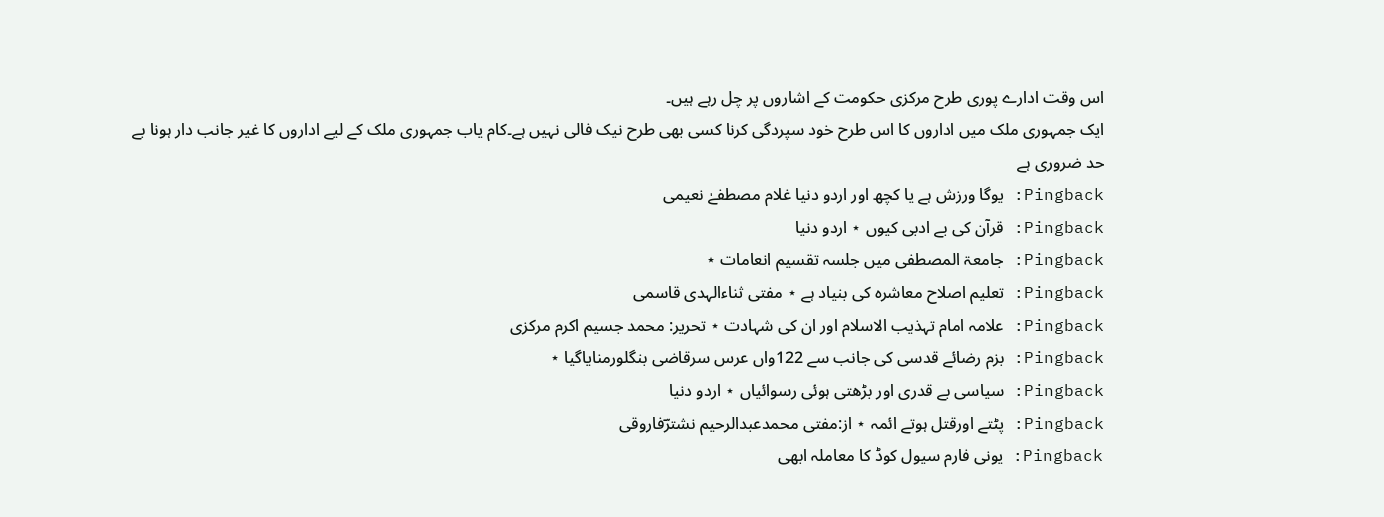اس وقت ادارے پوری طرح مرکزی حکومت کے اشاروں پر چل رہے ہیں۔
ایک جمہوری ملک میں اداروں کا اس طرح خود سپردگی کرنا کسی بھی طرح نیک فالی نہیں ہے۔کام یاب جمہوری ملک کے لیے اداروں کا غیر جانب دار ہونا بے حد ضروری ہے
Pingback: یوگا ورزش ہے یا کچھ اور اردو دنیا غلام مصطفےٰ نعیمی
Pingback: قرآن کی بے ادبی کیوں ⋆ اردو دنیا
Pingback: جامعۃ المصطفی میں جلسہ تقسیم انعامات ⋆
Pingback: تعلیم اصلاح معاشرہ کی بنیاد ہے ⋆ مفتی ثناءالہدی قاسمی
Pingback: علامہ امام تہذیب الاسلام اور ان کی شہادت ⋆ تحریر: محمد جسیم اکرم مرکزی
Pingback: بزم رضائے قدسی کی جانب سے 122واں عرس سرقاضی بنگلورمنایاگیا ⋆
Pingback: سیاسی بے قدری اور بڑھتی ہوئی رسوائیاں ⋆ اردو دنیا
Pingback: پٹتے اورقتل ہوتے ائمہ ⋆ از:مفتی محمدعبدالرحیم نشترؔفاروقی
Pingback: یونی فارم سیول کوڈ کا معاملہ ابھی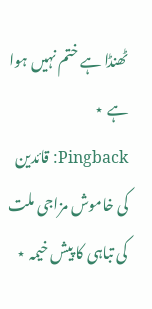ٹھنڈا ہے ختم نہیں ہوا ہے ⋆
Pingback: قائدین کی خاموش مزاجی ملت کی تباہی کا پیش خیمہ ⋆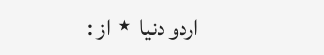اردو دنیا ⋆ از :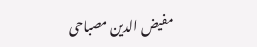مفیض الدین مصباحی